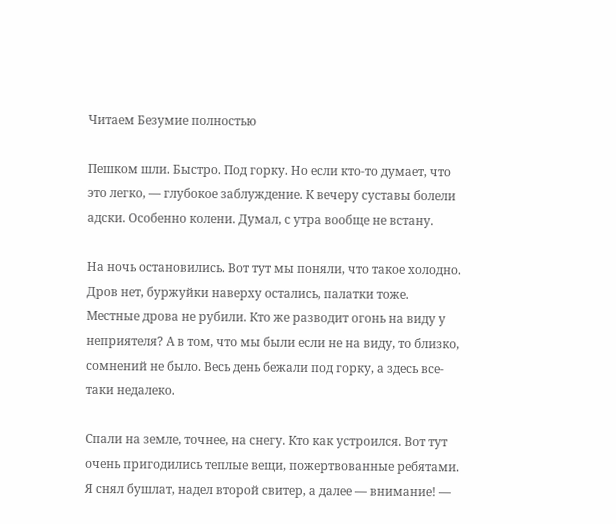Читаем Безумие полностью

Пешком шли. Быстро. Под горку. Но если кто-то думает, что это легко, — глубокое заблуждение. К вечеру суставы болели адски. Особенно колени. Думал, с утра вообще не встану.

На ночь остановились. Вот тут мы поняли, что такое холодно. Дров нет, буржуйки наверху остались, палатки тоже. Местные дрова не рубили. Кто же разводит огонь на виду у неприятеля? А в том, что мы были если не на виду, то близко, сомнений не было. Весь день бежали под горку, а здесь все-таки недалеко.

Спали на земле, точнее, на снегу. Кто как устроился. Вот тут очень пригодились теплые вещи, пожертвованные ребятами. Я снял бушлат, надел второй свитер, а далее — внимание! —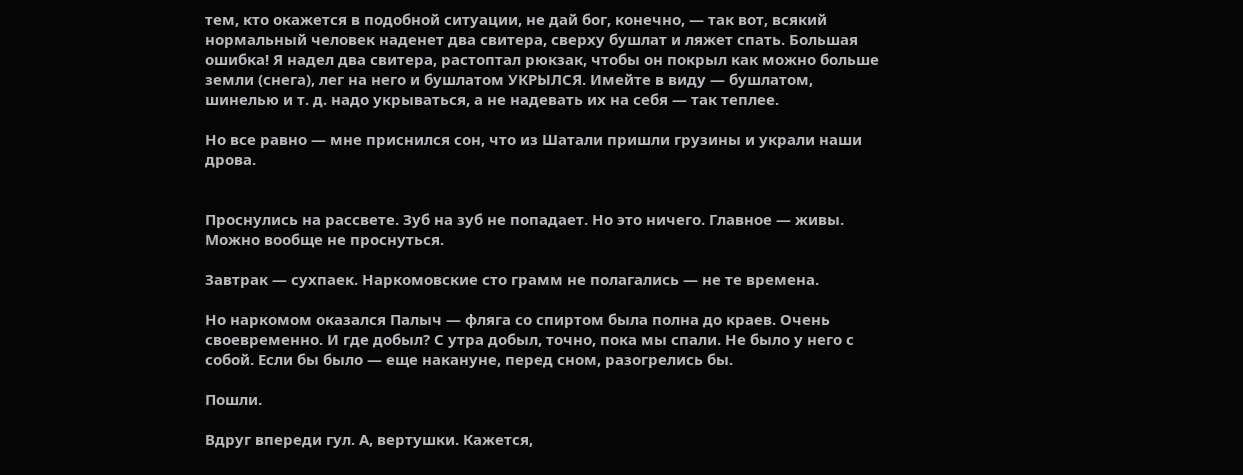тем, кто окажется в подобной ситуации, не дай бог, конечно, — так вот, всякий нормальный человек наденет два свитера, сверху бушлат и ляжет спать. Большая ошибка! Я надел два свитера, растоптал рюкзак, чтобы он покрыл как можно больше земли (снега), лег на него и бушлатом УКРЫЛСЯ. Имейте в виду — бушлатом, шинелью и т. д. надо укрываться, а не надевать их на себя — так теплее.

Но все равно — мне приснился сон, что из Шатали пришли грузины и украли наши дрова.


Проснулись на рассвете. Зуб на зуб не попадает. Но это ничего. Главное — живы. Можно вообще не проснуться.

Завтрак — сухпаек. Наркомовские сто грамм не полагались — не те времена.

Но наркомом оказался Палыч — фляга со спиртом была полна до краев. Очень своевременно. И где добыл? С утра добыл, точно, пока мы спали. Не было у него с собой. Если бы было — еще накануне, перед сном, разогрелись бы.

Пошли.

Вдруг впереди гул. А, вертушки. Кажется,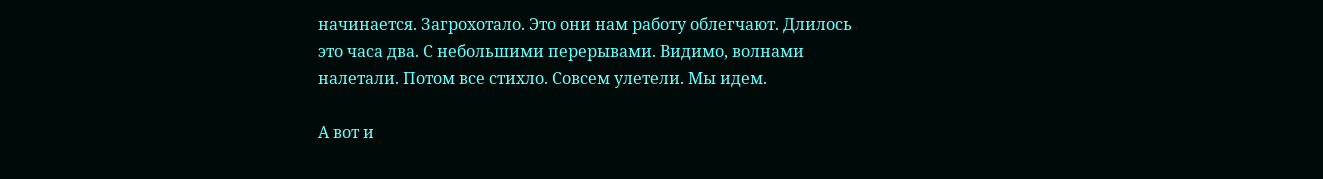начинается. Загрохотало. Это они нам работу облегчают. Длилось это часа два. С небольшими перерывами. Видимо, волнами налетали. Потом все стихло. Совсем улетели. Мы идем.

А вот и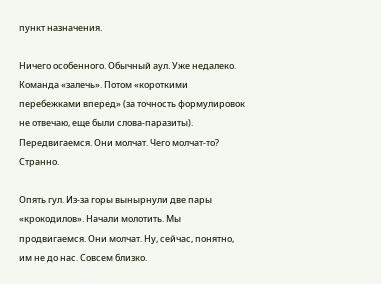пункт назначения.

Ничего особенного. Обычный аул. Уже недалеко. Команда «залечь». Потом «короткими перебежками вперед» (за точность формулировок не отвечаю, еще были слова-паразиты). Передвигаемся. Они молчат. Чего молчат-то? Странно.

Опять гул. Из-за горы вынырнули две пары «крокодилов». Начали молотить. Мы продвигаемся. Они молчат. Ну, сейчас, понятно, им не до нас. Совсем близко.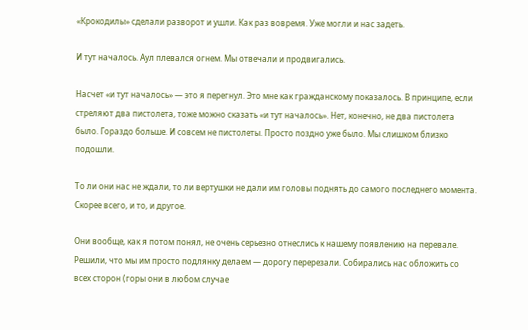«Крокодилы» сделали разворот и ушли. Как раз вовремя. Уже могли и нас задеть.

И тут началось. Аул плевался огнем. Мы отвечали и продвигались.

Насчет «и тут началось» — это я перегнул. Это мне как гражданскому показалось. В принципе, если стреляют два пистолета, тоже можно сказать «и тут началось». Нет, конечно, не два пистолета было. Гораздо больше. И совсем не пистолеты. Просто поздно уже было. Мы слишком близко подошли.

То ли они нас не ждали, то ли вертушки не дали им головы поднять до самого последнего момента. Скорее всего, и то, и другое.

Они вообще, как я потом понял, не очень серьезно отнеслись к нашему появлению на перевале. Решили, что мы им просто подлянку делаем — дорогу перерезали. Собирались нас обложить со всех сторон (горы они в любом случае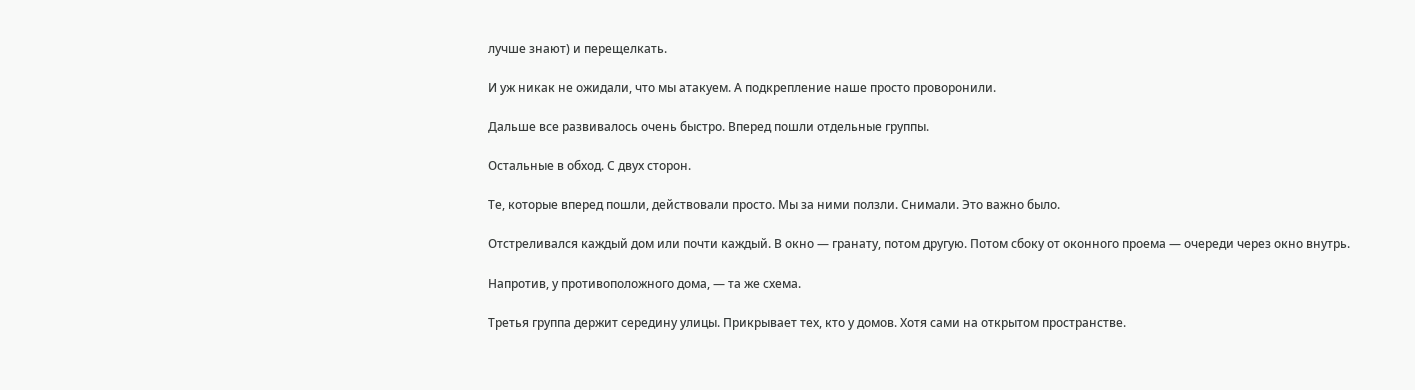лучше знают) и перещелкать.

И уж никак не ожидали, что мы атакуем. А подкрепление наше просто проворонили.

Дальше все развивалось очень быстро. Вперед пошли отдельные группы.

Остальные в обход. С двух сторон.

Те, которые вперед пошли, действовали просто. Мы за ними ползли. Снимали. Это важно было.

Отстреливался каждый дом или почти каждый. В окно — гранату, потом другую. Потом сбоку от оконного проема — очереди через окно внутрь.

Напротив, у противоположного дома, — та же схема.

Третья группа держит середину улицы. Прикрывает тех, кто у домов. Хотя сами на открытом пространстве.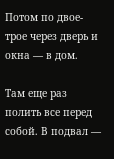Потом по двое-трое через дверь и окна — в дом.

Там еще раз полить все перед собой. В подвал —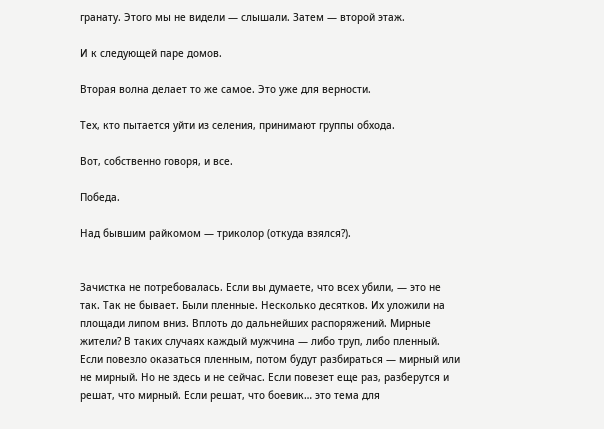гранату. Этого мы не видели — слышали. Затем — второй этаж.

И к следующей паре домов.

Вторая волна делает то же самое. Это уже для верности.

Тех, кто пытается уйти из селения, принимают группы обхода.

Вот, собственно говоря, и все.

Победа.

Над бывшим райкомом — триколор (откуда взялся?).


Зачистка не потребовалась. Если вы думаете, что всех убили, — это не так. Так не бывает. Были пленные. Несколько десятков. Их уложили на площади липом вниз. Вплоть до дальнейших распоряжений. Мирные жители? В таких случаях каждый мужчина — либо труп, либо пленный. Если повезло оказаться пленным, потом будут разбираться — мирный или не мирный. Но не здесь и не сейчас. Если повезет еще раз, разберутся и решат, что мирный. Если решат, что боевик… это тема для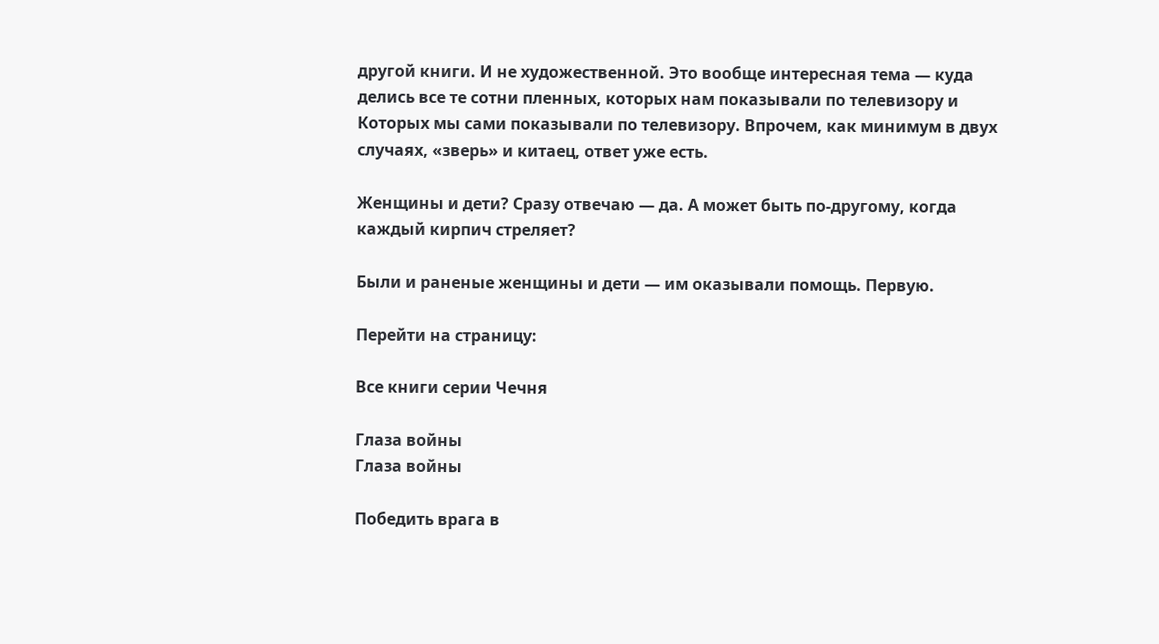другой книги. И не художественной. Это вообще интересная тема — куда делись все те сотни пленных, которых нам показывали по телевизору и Которых мы сами показывали по телевизору. Впрочем, как минимум в двух случаях, «зверь» и китаец, ответ уже есть.

Женщины и дети? Сразу отвечаю — да. А может быть по-другому, когда каждый кирпич стреляет?

Были и раненые женщины и дети — им оказывали помощь. Первую.

Перейти на страницу:

Все книги серии Чечня

Глаза войны
Глаза войны

Победить врага в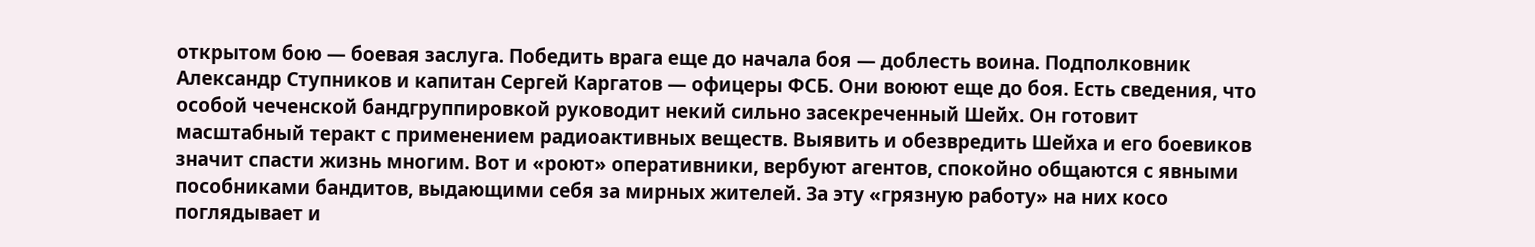открытом бою — боевая заслуга. Победить врага еще до начала боя — доблесть воина. Подполковник Александр Ступников и капитан Сергей Каргатов — офицеры ФСБ. Они воюют еще до боя. Есть сведения, что особой чеченской бандгруппировкой руководит некий сильно засекреченный Шейх. Он готовит масштабный теракт с применением радиоактивных веществ. Выявить и обезвредить Шейха и его боевиков значит спасти жизнь многим. Вот и «роют» оперативники, вербуют агентов, спокойно общаются с явными пособниками бандитов, выдающими себя за мирных жителей. За эту «грязную работу» на них косо поглядывает и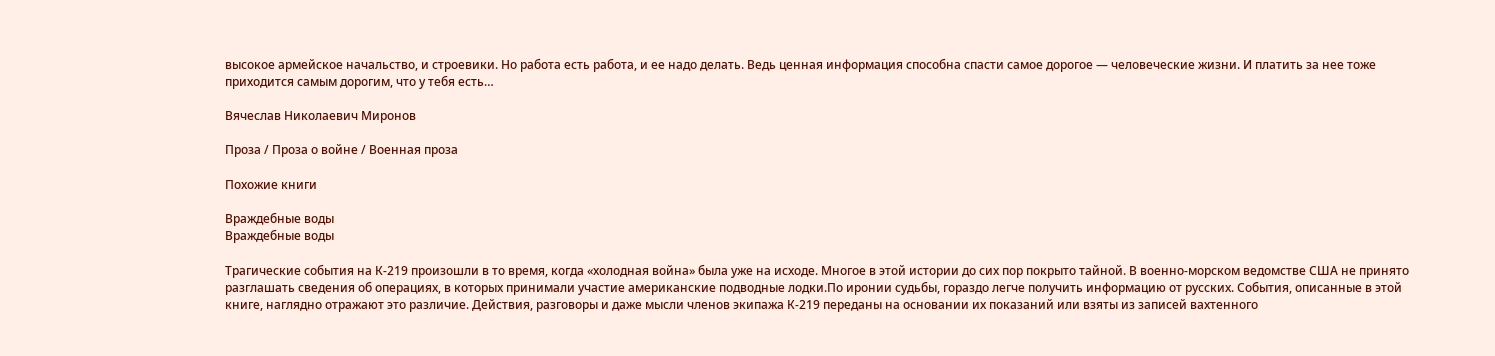высокое армейское начальство, и строевики. Но работа есть работа, и ее надо делать. Ведь ценная информация способна спасти самое дорогое — человеческие жизни. И платить за нее тоже приходится самым дорогим, что у тебя есть…

Вячеслав Николаевич Миронов

Проза / Проза о войне / Военная проза

Похожие книги

Враждебные воды
Враждебные воды

Трагические события на К-219 произошли в то время, когда «холодная война» была уже на исходе. Многое в этой истории до сих пор покрыто тайной. В военно-морском ведомстве США не принято разглашать сведения об операциях, в которых принимали участие американские подводные лодки.По иронии судьбы, гораздо легче получить информацию от русских. События, описанные в этой книге, наглядно отражают это различие. Действия, разговоры и даже мысли членов экипажа К-219 переданы на основании их показаний или взяты из записей вахтенного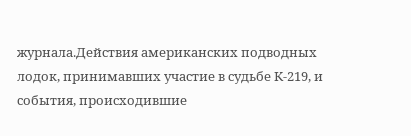журнала.Действия американских подводных лодок, принимавших участие в судьбе К-219, и события, происходившие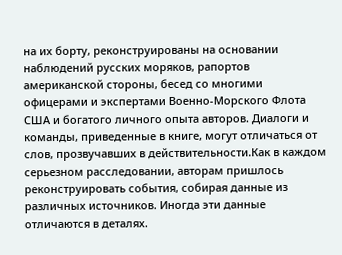на их борту, реконструированы на основании наблюдений русских моряков, рапортов американской стороны, бесед со многими офицерами и экспертами Военно-Морского Флота США и богатого личного опыта авторов. Диалоги и команды, приведенные в книге, могут отличаться от слов, прозвучавших в действительности.Как в каждом серьезном расследовании, авторам пришлось реконструировать события, собирая данные из различных источников. Иногда эти данные отличаются в деталях.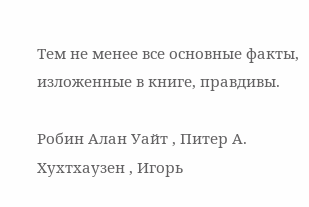Тем не менее все основные факты, изложенные в книге, правдивы.

Робин Алан Уайт , Питер А. Хухтхаузен , Игорь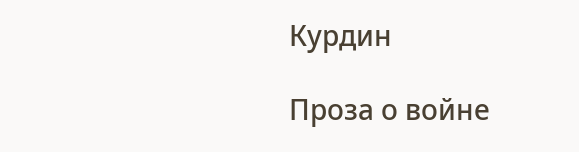Курдин

Проза о войне